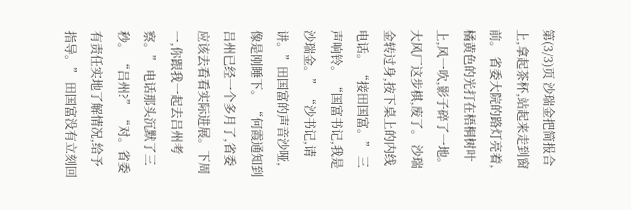第(3/3)页 沙瑞金把简报合上,拿起茶杯,站起来走到窗前。 省委大院的路灯亮着,橘黄色的光打在梧桐树叶上,风一吹,影子碎了一地。 大风厂这步棋,废了。 沙瑞金转过身,按下桌上的内线电话。 “接田国富。” 三声响铃。 “国富书记,我是沙瑞金。” “沙书记,请讲。”田国富的声音沙哑,像是刚睡下。 “何霞通知到吕州已经一个多月了,省委应该去看看实际进展。下周一,你跟我一起去吕州考察。” 电话那头沉默了三秒。 “吕州?” “对。省委有责任实地了解情况,给予指导。” 田国富没有立刻回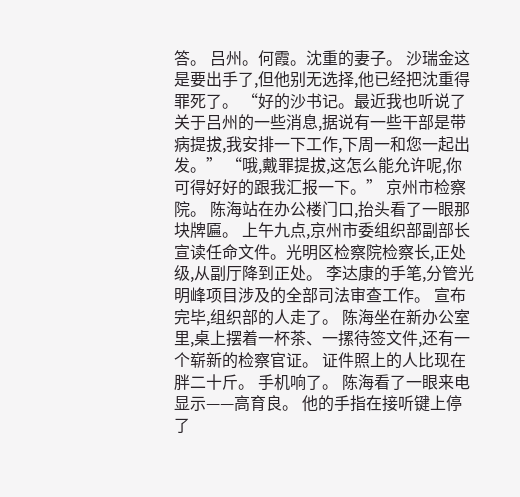答。 吕州。何霞。沈重的妻子。 沙瑞金这是要出手了,但他别无选择,他已经把沈重得罪死了。 “好的沙书记。最近我也听说了关于吕州的一些消息,据说有一些干部是带病提拔,我安排一下工作,下周一和您一起出发。” “哦,戴罪提拔,这怎么能允许呢,你可得好好的跟我汇报一下。” 京州市检察院。 陈海站在办公楼门口,抬头看了一眼那块牌匾。 上午九点,京州市委组织部副部长宣读任命文件。光明区检察院检察长,正处级,从副厅降到正处。 李达康的手笔,分管光明峰项目涉及的全部司法审查工作。 宣布完毕,组织部的人走了。 陈海坐在新办公室里,桌上摆着一杯茶、一摞待签文件,还有一个崭新的检察官证。 证件照上的人比现在胖二十斤。 手机响了。 陈海看了一眼来电显示——高育良。 他的手指在接听键上停了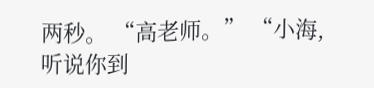两秒。 “高老师。” “小海,听说你到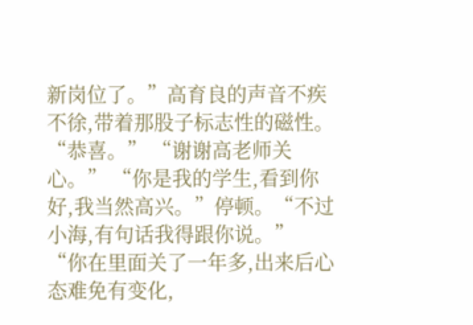新岗位了。”高育良的声音不疾不徐,带着那股子标志性的磁性。“恭喜。” “谢谢高老师关心。” “你是我的学生,看到你好,我当然高兴。”停顿。“不过小海,有句话我得跟你说。” “你在里面关了一年多,出来后心态难免有变化,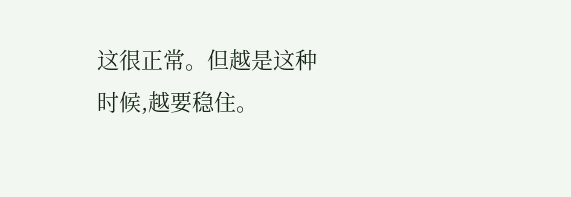这很正常。但越是这种时候,越要稳住。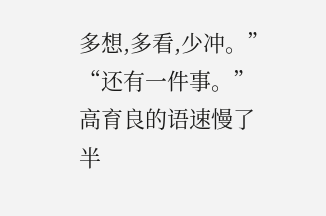多想,多看,少冲。” “还有一件事。”高育良的语速慢了半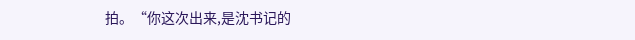拍。“你这次出来,是沈书记的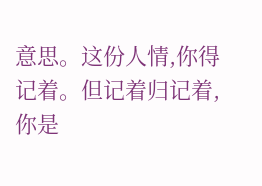意思。这份人情,你得记着。但记着归记着,你是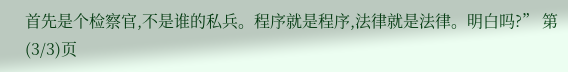首先是个检察官,不是谁的私兵。程序就是程序,法律就是法律。明白吗?” 第(3/3)页